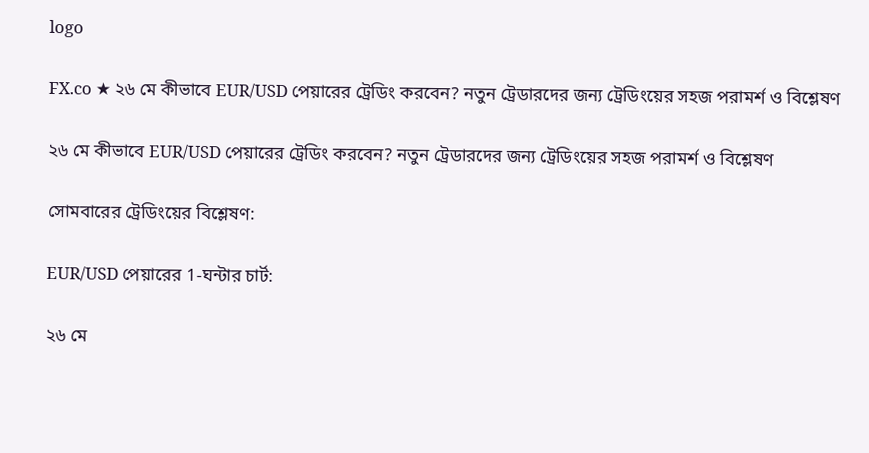logo

FX.co ★ ২৬ মে কীভাবে EUR/USD পেয়ারের ট্রেডিং করবেন? নতুন ট্রেডারদের জন্য ট্রেডিংয়ের সহজ পরামর্শ ও বিশ্লেষণ

২৬ মে কীভাবে EUR/USD পেয়ারের ট্রেডিং করবেন? নতুন ট্রেডারদের জন্য ট্রেডিংয়ের সহজ পরামর্শ ও বিশ্লেষণ

সোমবারের ট্রেডিংয়ের বিশ্লেষণ:

EUR/USD পেয়ারের 1-ঘন্টার চার্ট:

২৬ মে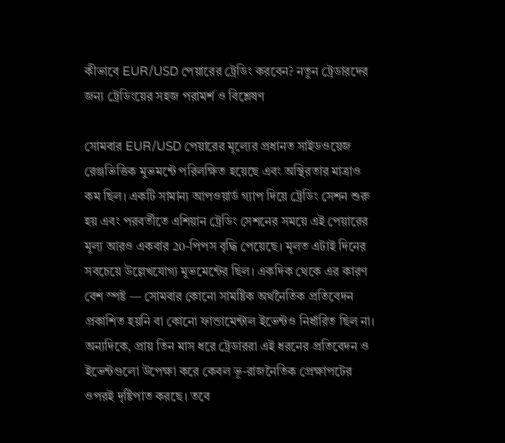কীভাবে EUR/USD পেয়ারের ট্রেডিং করবেন? নতুন ট্রেডারদের জন্য ট্রেডিংয়ের সহজ পরামর্শ ও বিশ্লেষণ

সোমবার EUR/USD পেয়ারের মূল্যের প্রধানত সাইডওয়েজ রেঞ্জভিত্তিক মুভমন্টে পরিলক্ষিত হয়েছে এবং অস্থিরতার মাত্রাও কম ছিল। একটি সামান্য আপওয়ার্ড গ্যাপ দিয়ে ট্রেডিং সেশন শুরু হয় এবং পরবর্তীতে এশিয়ান ট্রেডিং সেশনের সময়ে এই পেয়ারের মূল্য আরও একবার 20-পিপস বৃদ্ধি পেয়েছে। মূলত এটাই দিনের সবচেয়ে উল্লেখযোগ্য মুভমেন্টের ছিল। একদিক থেকে এর কারণ বেশ স্পষ্ট — সোমবার কোনো সামষ্টিক অর্থনৈতিক প্রতিবেদন প্রকাশিত হয়নি বা কোনো ফান্ডামেন্টাল ইভেন্টও নির্ধারিত ছিল না। অন্যদিকে, প্রায় তিন মাস ধরে ট্রেডাররা এই ধরনের প্রতিবেদন ও ইভেন্টগুলো উপেক্ষা করে কেবল ভূ-রাজনৈতিক প্রেক্ষাপটের ওপরই দৃষ্টিপাত করছে। তবে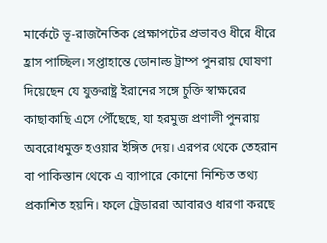মার্কেটে ভূ-রাজনৈতিক প্রেক্ষাপটের প্রভাবও ধীরে ধীরে হ্রাস পাচ্ছিল। সপ্তাহান্তে ডোনাল্ড ট্রাম্প পুনরায় ঘোষণা দিয়েছেন যে যুক্তরাষ্ট্র ইরানের সঙ্গে চুক্তি স্বাক্ষরের কাছাকাছি এসে পৌঁছেছে, যা হরমুজ প্রণালী পুনরায় অবরোধমুক্ত হওয়ার ইঙ্গিত দেয়। এরপর থেকে তেহরান বা পাকিস্তান থেকে এ ব্যাপারে কোনো নিশ্চিত তথ্য প্রকাশিত হয়নি। ফলে ট্রেডাররা আবারও ধারণা করছে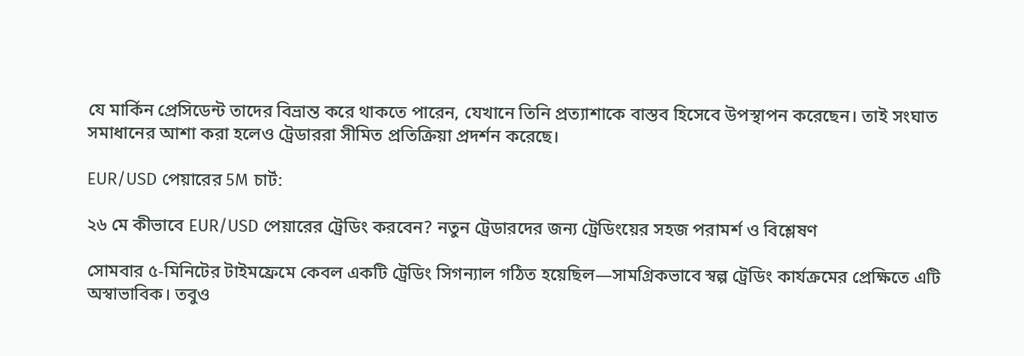যে মার্কিন প্রেসিডেন্ট তাদের বিভ্রান্ত করে থাকতে পারেন, যেখানে তিনি প্রত্যাশাকে বাস্তব হিসেবে উপস্থাপন করেছেন। তাই সংঘাত সমাধানের আশা করা হলেও ট্রেডাররা সীমিত প্রতিক্রিয়া প্রদর্শন করেছে।

EUR/USD পেয়ারের 5M চার্ট:

২৬ মে কীভাবে EUR/USD পেয়ারের ট্রেডিং করবেন? নতুন ট্রেডারদের জন্য ট্রেডিংয়ের সহজ পরামর্শ ও বিশ্লেষণ

সোমবার ৫-মিনিটের টাইমফ্রেমে কেবল একটি ট্রেডিং সিগন্যাল গঠিত হয়েছিল—সামগ্রিকভাবে স্বল্প ট্রেডিং কার্যক্রমের প্রেক্ষিতে এটি অস্বাভাবিক। তবুও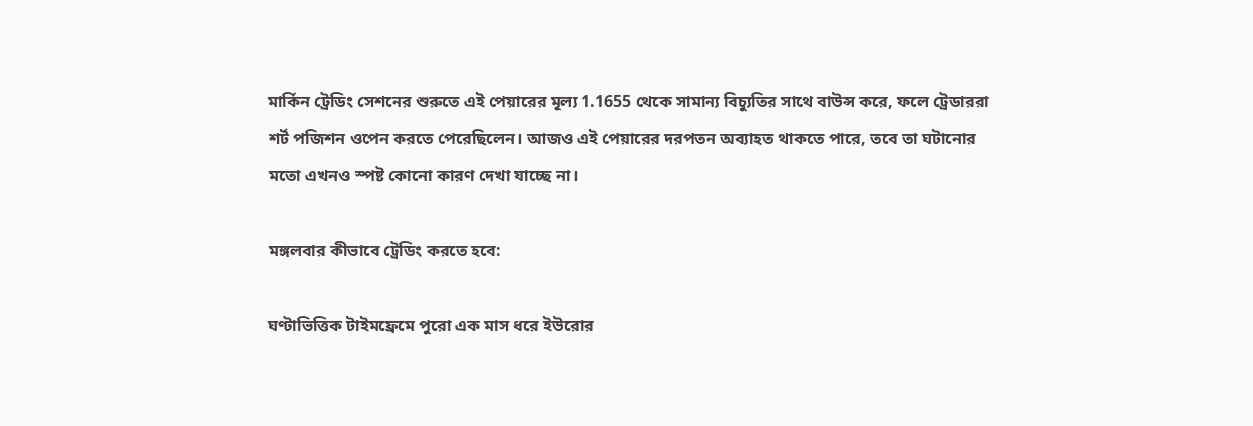মার্কিন ট্রেডিং সেশনের শুরুতে এই পেয়ারের মূল্য 1.1655 থেকে সামান্য বিচ্যুতির সাথে বাউন্স করে, ফলে ট্রেডাররা শর্ট পজিশন ওপেন করতে পেরেছিলেন। আজও এই পেয়ারের দরপতন অব্যাহত থাকতে পারে, তবে তা ঘটানোর মতো এখনও স্পষ্ট কোনো কারণ দেখা যাচ্ছে না।

মঙ্গলবার কীভাবে ট্রেডিং করতে হবে:

ঘণ্টাভিত্তিক টাইমফ্রেমে পুরো এক মাস ধরে ইউরোর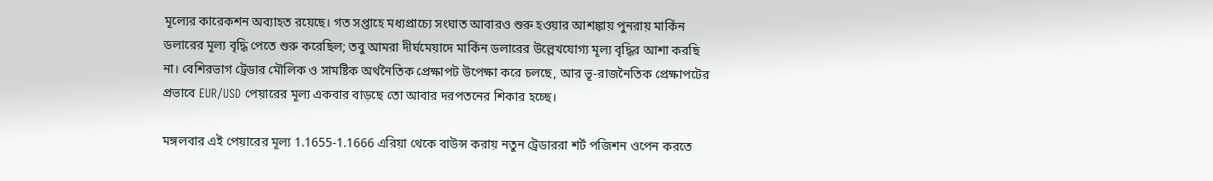মূল্যের কারেকশন অব্যাহত রয়েছে। গত সপ্তাহে মধ্যপ্রাচ্যে সংঘাত আবারও শুরু হওয়ার আশঙ্কায় পুনরায় মার্কিন ডলারের মূল্য বৃদ্ধি পেতে শুরু করেছিল; তবু আমরা দীর্ঘমেয়াদে মার্কিন ডলারের উল্লেখযোগ্য মূল্য বৃদ্ধির আশা করছি না। বেশিরভাগ ট্রেডার মৌলিক ও সামষ্টিক অর্থনৈতিক প্রেক্ষাপট উপেক্ষা করে চলছে, আর ভূ-রাজনৈতিক প্রেক্ষাপটের প্রভাবে EUR/USD পেয়ারের মূল্য একবার বাড়ছে তো আবার দরপতনের শিকার হচ্ছে।

মঙ্গলবার এই পেয়ারের মূল্য 1.1655-1.1666 এরিয়া থেকে বাউন্স করায় নতুন ট্রেডাররা শর্ট পজিশন ওপেন করতে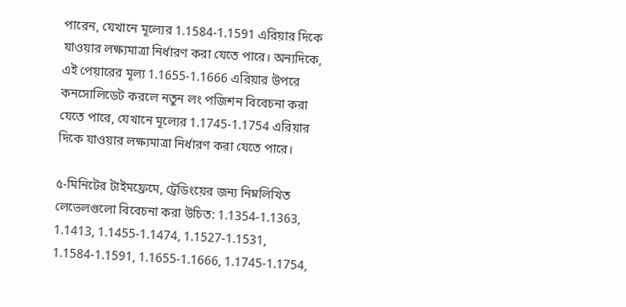পারেন, যেখানে মূল্যের 1.1584-1.1591 এরিয়ার দিকে যাওয়ার লক্ষ্যমাত্রা নির্ধারণ করা যেতে পারে। অন্যদিকে, এই পেয়ারের মূল্য 1.1655-1.1666 এরিয়ার উপরে কনসোলিডেট করলে নতুন লং পজিশন বিবেচনা করা যেতে পারে, যেখানে মূল্যের 1.1745-1.1754 এরিয়ার দিকে যাওয়ার লক্ষ্যমাত্রা নির্ধারণ করা যেতে পারে।

৫-মিনিটের টাইমফ্রেমে, ট্রেডিংয়ের জন্য নিম্নলিখিত লেভেলগুলো বিবেচনা করা উচিত: 1.1354-1.1363, 1.1413, 1.1455-1.1474, 1.1527-1.1531, 1.1584-1.1591, 1.1655-1.1666, 1.1745-1.1754,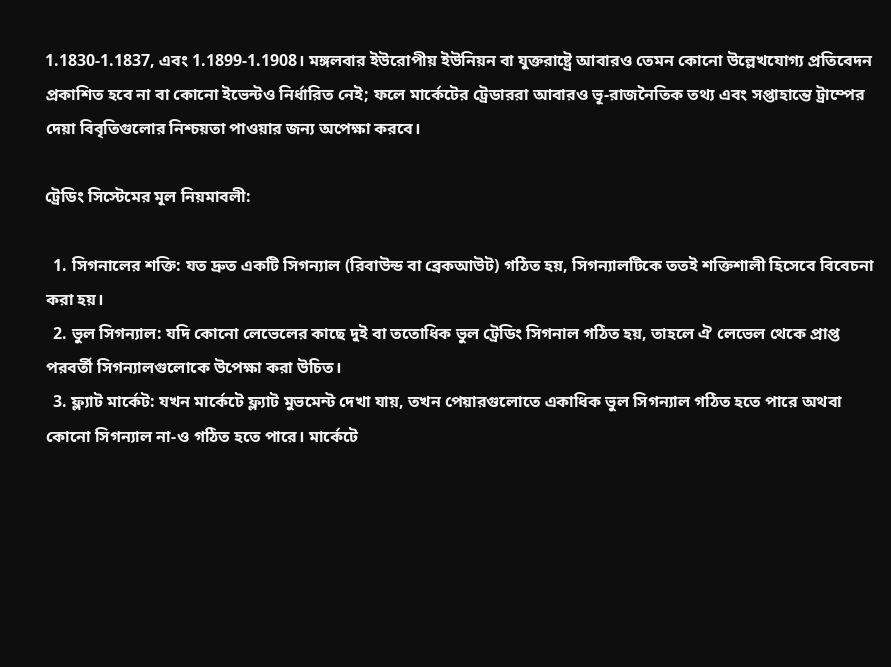1.1830-1.1837, এবং 1.1899-1.1908। মঙ্গলবার ইউরোপীয় ইউনিয়ন বা যুক্তরাষ্ট্রে আবারও তেমন কোনো উল্লেখযোগ্য প্রতিবেদন প্রকাশিত হবে না বা কোনো ইভেন্টও নির্ধারিত নেই; ফলে মার্কেটের ট্রেডাররা আবারও ভূ-রাজনৈতিক তথ্য এবং সপ্তাহান্তে ট্রাম্পের দেয়া বিবৃতিগুলোর নিশ্চয়তা পাওয়ার জন্য অপেক্ষা করবে।

ট্রেডিং সিস্টেমের মূল নিয়মাবলী:

  1. সিগনালের শক্তি: যত দ্রুত একটি সিগন্যাল (রিবাউন্ড বা ব্রেকআউট) গঠিত হয়, সিগন্যালটিকে ততই শক্তিশালী হিসেবে বিবেচনা করা হয়।
  2. ভুল সিগন্যাল: যদি কোনো লেভেলের কাছে দুই বা ততোধিক ভুল ট্রেডিং সিগনাল গঠিত হয়, তাহলে ঐ লেভেল থেকে প্রাপ্ত পরবর্তী সিগন্যালগুলোকে উপেক্ষা করা উচিত।
  3. ফ্ল্যাট মার্কেট: যখন মার্কেটে ফ্ল্যাট মুভমেন্ট দেখা যায়, তখন পেয়ারগুলোতে একাধিক ভুল সিগন্যাল গঠিত হতে পারে অথবা কোনো সিগন্যাল না-ও গঠিত হতে পারে। মার্কেটে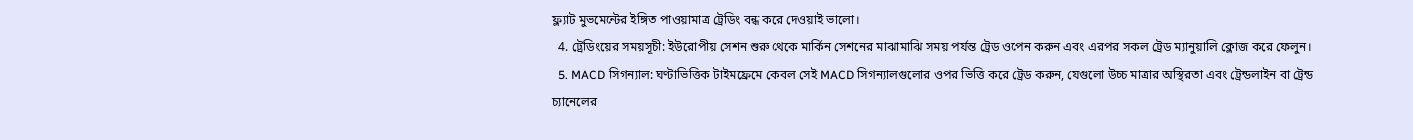ফ্ল্যাট মুভমেন্টের ইঙ্গিত পাওয়ামাত্র ট্রেডিং বন্ধ করে দেওয়াই ভালো।
  4. ট্রেডিংয়ের সময়সূচী: ইউরোপীয় সেশন শুরু থেকে মার্কিন সেশনের মাঝামাঝি সময় পর্যন্ত ট্রেড ওপেন করুন এবং এরপর সকল ট্রেড ম্যানুয়ালি ক্লোজ করে ফেলুন।
  5. MACD সিগন্যাল: ঘণ্টাভিত্তিক টাইমফ্রেমে কেবল সেই MACD সিগন্যালগুলোর ওপর ভিত্তি করে ট্রেড করুন, যেগুলো উচ্চ মাত্রার অস্থিরতা এবং ট্রেন্ডলাইন বা ট্রেন্ড চ্যানেলের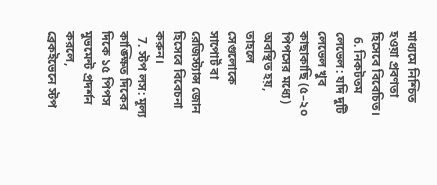মাধ্যমে নিশ্চিত হওয়া প্রবণতা হিসেবে বিবেচিত।
  6. নিকটতম লেভেল: যদি দুটি লেভেল খুব কাছাকাছি (৫–২০ পিপসের মধ্যে) অবস্থিত হয়, তাহলে সেগুলোকে সাপোর্ট বা রেজিস্ট্যান্স জোন হিসেবে বিবেচনা করুন।
  7. স্টপ লস: মূল্য কাঙ্ক্ষিত দিকের দিকে ১৫ পিপস মুভমেন্ট প্রদর্শন করলে, ব্রেকইভেনে স্টপ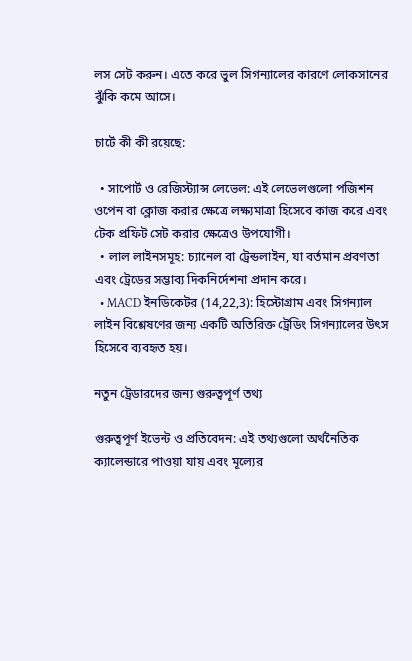লস সেট করুন। এতে করে ভুল সিগন্যালের কারণে লোকসানের ঝুঁকি কমে আসে।

চার্টে কী কী রয়েছে:

  • সাপোর্ট ও রেজিস্ট্যান্স লেভেল: এই লেভেলগুলো পজিশন ওপেন বা ক্লোজ করার ক্ষেত্রে লক্ষ্যমাত্রা হিসেবে কাজ করে এবং টেক প্রফিট সেট করার ক্ষেত্রেও উপযোগী।
  • লাল লাইনসমূহ: চ্যানেল বা ট্রেন্ডলাইন, যা বর্তমান প্রবণতা এবং ট্রেডের সম্ভাব্য দিকনির্দেশনা প্রদান করে।
  • MACD ইনডিকেটর (14,22,3): হিস্টোগ্রাম এবং সিগন্যাল লাইন বিশ্লেষণের জন্য একটি অতিরিক্ত ট্রেডিং সিগন্যালের উৎস হিসেবে ব্যবহৃত হয়।

নতুন ট্রেডারদের জন্য গুরুত্বপূর্ণ তথ্য

গুরুত্বপূর্ণ ইভেন্ট ও প্রতিবেদন: এই তথ্যগুলো অর্থনৈতিক ক্যালেন্ডারে পাওয়া যায় এবং মূল্যের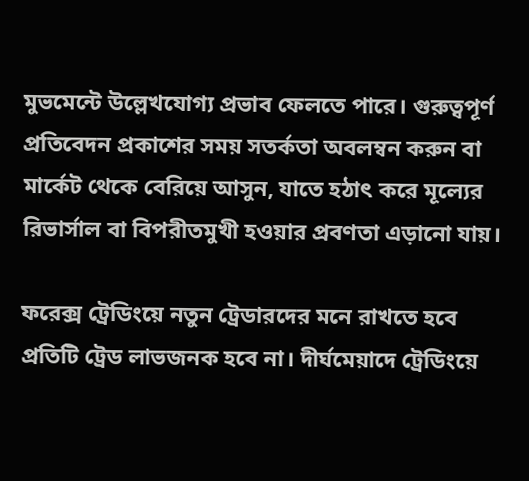মুভমেন্টে উল্লেখযোগ্য প্রভাব ফেলতে পারে। গুরুত্বপূর্ণ প্রতিবেদন প্রকাশের সময় সতর্কতা অবলম্বন করুন বা মার্কেট থেকে বেরিয়ে আসুন, যাতে হঠাৎ করে মূল্যের রিভার্সাল বা বিপরীতমুখী হওয়ার প্রবণতা এড়ানো যায়।

ফরেক্স ট্রেডিংয়ে নতুন ট্রেডারদের মনে রাখতে হবে প্রতিটি ট্রেড লাভজনক হবে না। দীর্ঘমেয়াদে ট্রেডিংয়ে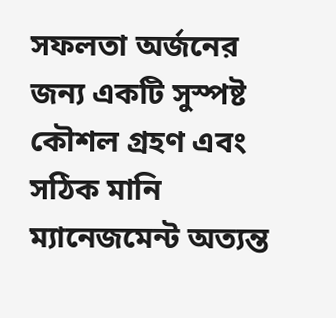সফলতা অর্জনের জন্য একটি সুস্পষ্ট কৌশল গ্রহণ এবং সঠিক মানি ম্যানেজমেন্ট অত্যন্ত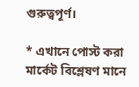গুরুত্বপূর্ণ।

* এখানে পোস্ট করা মার্কেট বিশ্লেষণ মানে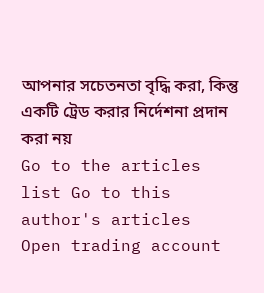আপনার সচেতনতা বৃদ্ধি করা, কিন্তু একটি ট্রেড করার নির্দেশনা প্রদান করা নয়
Go to the articles list Go to this author's articles Open trading account